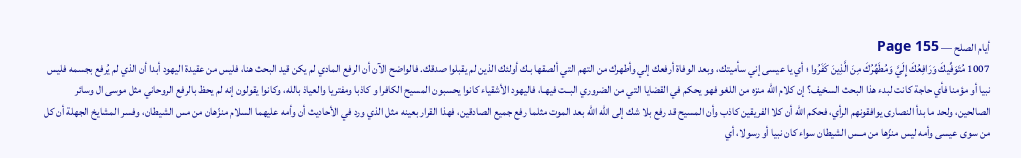أيام الصلح — Page 155
1007 مُتَوَفِّيكَ وَرَافِعُكَ إِلَيَّ وَمُطَهِّرُكَ مِنَ الَّذِينَ كَفَرُوا ؛ أي يا عيسى إني سأميتك، وبعد الوفاة أرفعك إلي وأطهرك من التهم التي ألصقها بـك أولئك الذين لم يقبلوا صدقك. فالواضح الآن أن الرفع المادي لم يكن قيد البحث هنا، فليس من عقيدة اليهود أبدا أن الذي لم يُرفع بجسمه فليس نبيا أو مؤمنا فأي حاجة كانت لبدء هذا البحث السخيف؟ إن كلام الله منزه من اللغو فهو يحكم في القضايا التي من الضروري البــت فيهـا، فاليهود الأشقياء كانوا يحسبون المسيح الكافرا و كاذبا ومفتريا والعياذ بالله، وكانوا يقولون إنه لم يحظ بالرفع الروحاني مثل موسى ال وسائر الصالحين، ولحد ما بدأ النصارى يوافقونهم الرأي، فحكم الله أن كلا الفريقين كاذب وأن المسيح قد رفع بلا شك إلى الله الله بعد الموت مثلما رفع جميع الصادقين، فهذا القرار بعينه مثل الذي ورد في الأحاديث أن وأمه عليهما السلام منزّهان من مس الشيطان، وفسر المشايخ الجهلة أن كل من سوى عيسى وأمه ليس منزّها من مــس الشيطان سواء كان نبيا أو رسولا، أي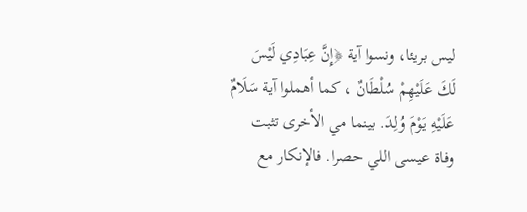ليس بريئا، ونسوا آية ﴿إِنَّ عِبَادِي لَيْسَ لَكَ عَلَيْهِمْ سُلْطَانٌ ، كما أهملوا آية سَلَامٌ عَلَيْهِ يَوْمَ وُلِدَ. بينما مي الأخرى تثبت وفاة عيسى اللي حصرا. فالإنكار مع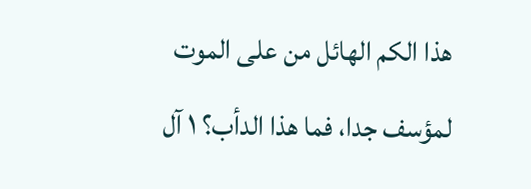هذا الكم الهائل من على الموت لمؤسف جدا، فما هذا الدأب؟ ١ آل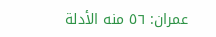عمران: ٥٦ منه الأدلة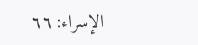الإسراء: ٦٦